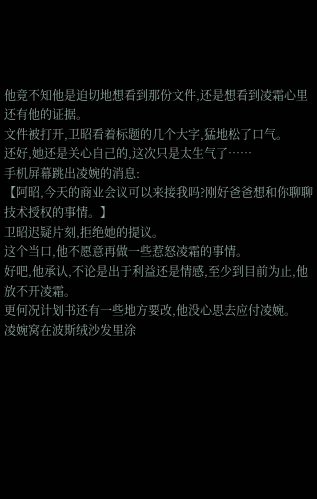他竟不知他是迫切地想看到那份文件,还是想看到凌霜心里还有他的证据。
文件被打开,卫昭看着标题的几个大字,猛地松了口气。
还好,她还是关心自己的,这次只是太生气了……
手机屏幕跳出凌婉的消息:
【阿昭,今天的商业会议可以来接我吗?刚好爸爸想和你聊聊技术授权的事情。】
卫昭迟疑片刻,拒绝她的提议。
这个当口,他不愿意再做一些惹怒凌霜的事情。
好吧,他承认,不论是出于利益还是情感,至少到目前为止,他放不开凌霜。
更何况计划书还有一些地方要改,他没心思去应付凌婉。
凌婉窝在波斯绒沙发里涂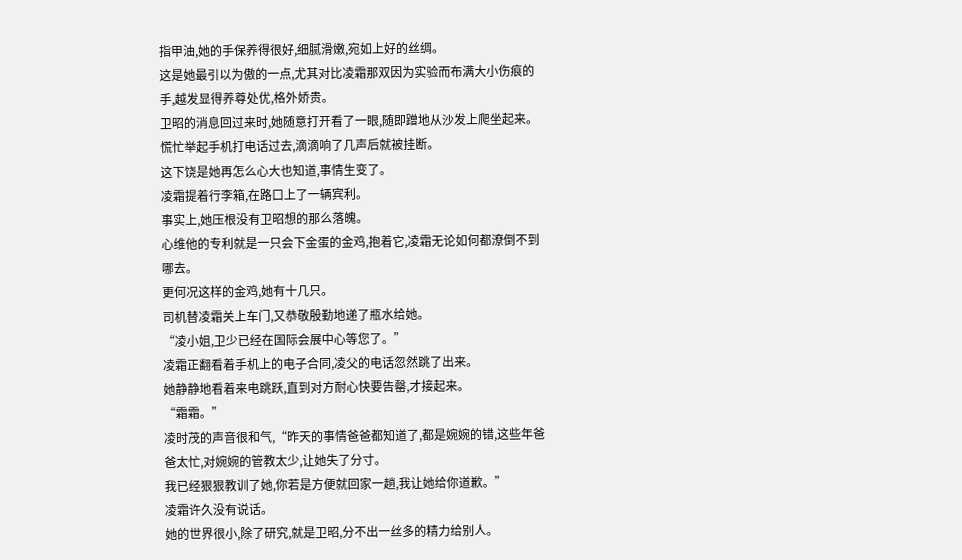指甲油,她的手保养得很好,细腻滑嫩,宛如上好的丝绸。
这是她最引以为傲的一点,尤其对比凌霜那双因为实验而布满大小伤痕的手,越发显得养尊处优,格外娇贵。
卫昭的消息回过来时,她随意打开看了一眼,随即蹭地从沙发上爬坐起来。
慌忙举起手机打电话过去,滴滴响了几声后就被挂断。
这下饶是她再怎么心大也知道,事情生变了。
凌霜提着行李箱,在路口上了一辆宾利。
事实上,她压根没有卫昭想的那么落魄。
心维他的专利就是一只会下金蛋的金鸡,抱着它,凌霜无论如何都潦倒不到哪去。
更何况这样的金鸡,她有十几只。
司机替凌霜关上车门,又恭敬殷勤地递了瓶水给她。
“凌小姐,卫少已经在国际会展中心等您了。”
凌霜正翻看着手机上的电子合同,凌父的电话忽然跳了出来。
她静静地看着来电跳跃,直到对方耐心快要告罄,才接起来。
“霜霜。”
凌时茂的声音很和气,“昨天的事情爸爸都知道了,都是婉婉的错,这些年爸爸太忙,对婉婉的管教太少,让她失了分寸。
我已经狠狠教训了她,你若是方便就回家一趟,我让她给你道歉。”
凌霜许久没有说话。
她的世界很小,除了研究,就是卫昭,分不出一丝多的精力给别人。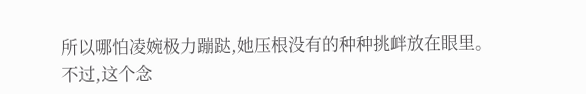所以哪怕凌婉极力蹦跶,她压根没有的种种挑衅放在眼里。
不过,这个念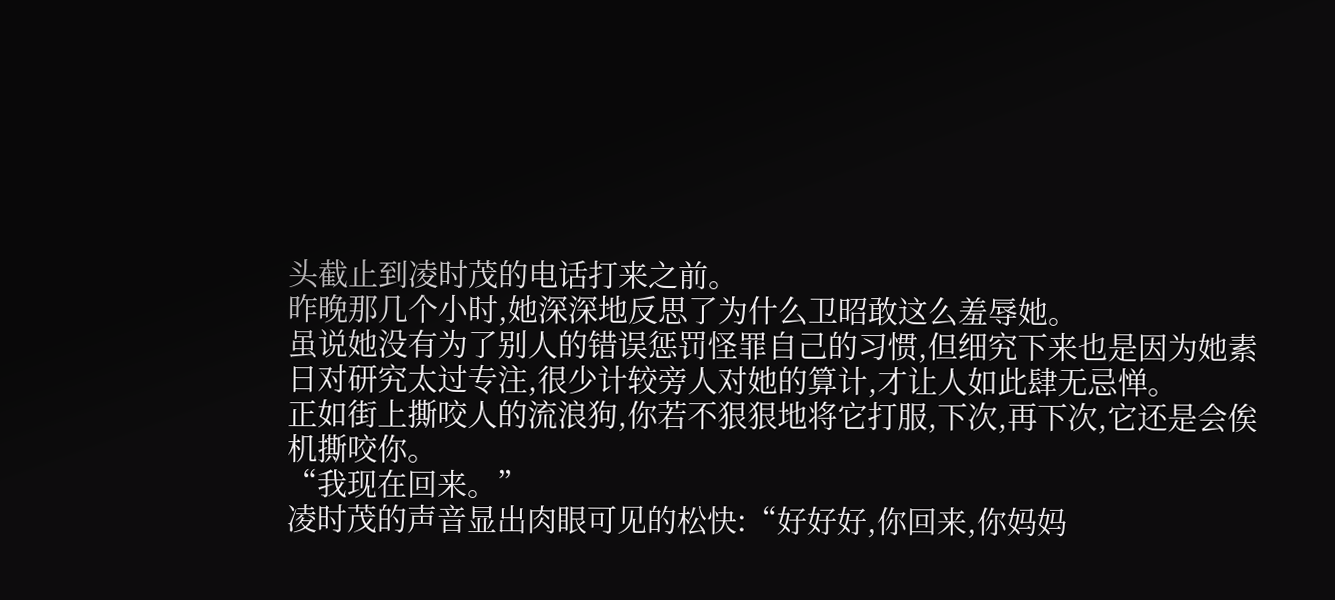头截止到凌时茂的电话打来之前。
昨晚那几个小时,她深深地反思了为什么卫昭敢这么羞辱她。
虽说她没有为了别人的错误惩罚怪罪自己的习惯,但细究下来也是因为她素日对研究太过专注,很少计较旁人对她的算计,才让人如此肆无忌惮。
正如街上撕咬人的流浪狗,你若不狠狠地将它打服,下次,再下次,它还是会俟机撕咬你。
“我现在回来。”
凌时茂的声音显出肉眼可见的松快:“好好好,你回来,你妈妈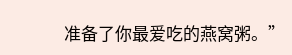准备了你最爱吃的燕窝粥。”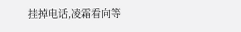挂掉电话,凌霜看向等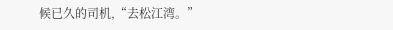候已久的司机,“去松江湾。”